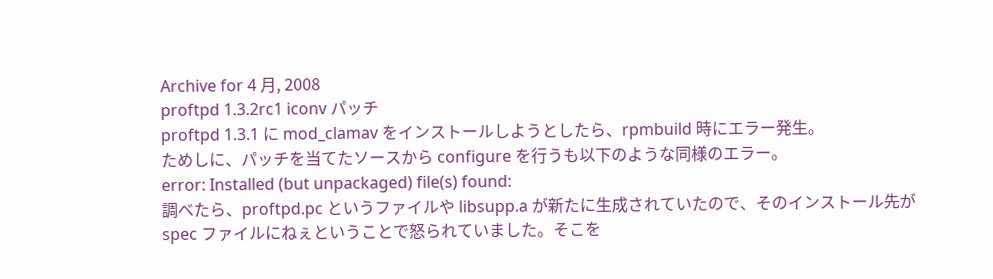Archive for 4 月, 2008
proftpd 1.3.2rc1 iconv パッチ
proftpd 1.3.1 に mod_clamav をインストールしようとしたら、rpmbuild 時にエラー発生。
ためしに、パッチを当てたソースから configure を行うも以下のような同様のエラー。
error: Installed (but unpackaged) file(s) found:
調べたら、proftpd.pc というファイルや libsupp.a が新たに生成されていたので、そのインストール先が spec ファイルにねぇということで怒られていました。そこを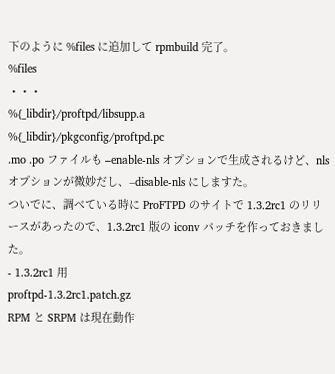下のように %files に追加して rpmbuild 完了。
%files
・・・
%{_libdir}/proftpd/libsupp.a
%{_libdir}/pkgconfig/proftpd.pc
.mo .po ファイルも –enable-nls オプションで生成されるけど、nls オプションが微妙だし、–disable-nls にしますた。
ついでに、調べている時に ProFTPD のサイトで 1.3.2rc1 のリリースがあったので、1.3.2rc1 版の iconv パッチを作っておきました。
- 1.3.2rc1 用
proftpd-1.3.2rc1.patch.gz
RPM と SRPM は現在動作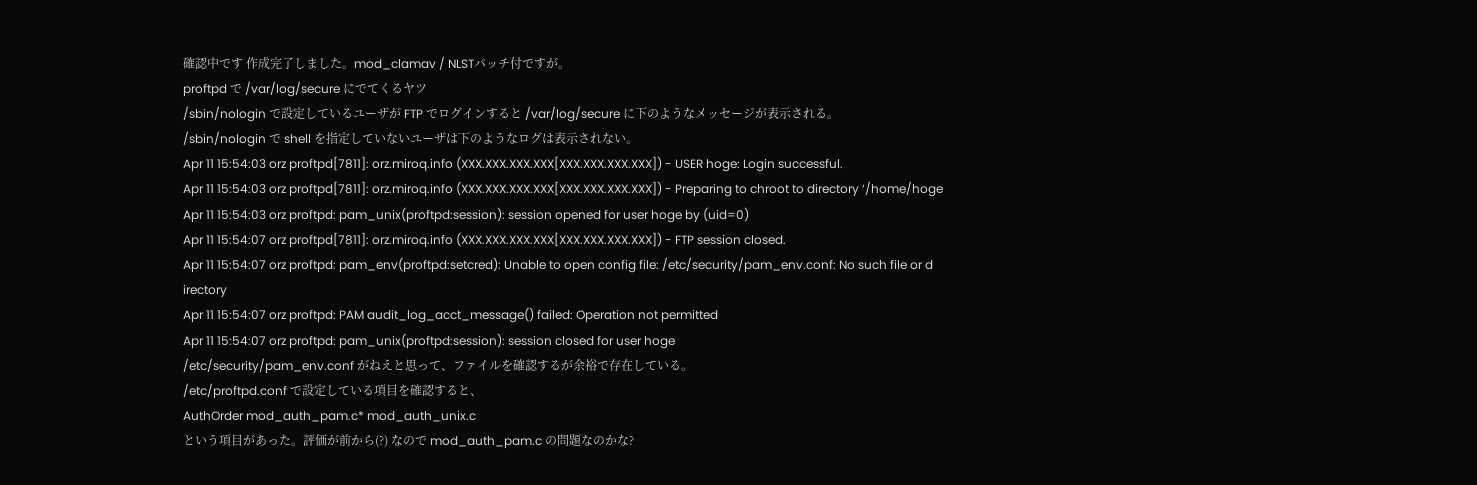確認中です 作成完了しました。mod_clamav / NLSTパッチ付ですが。
proftpd で /var/log/secure にでてくるヤツ
/sbin/nologin で設定しているユーザが FTP でログインすると /var/log/secure に下のようなメッセージが表示される。
/sbin/nologin で shell を指定していないユーザは下のようなログは表示されない。
Apr 11 15:54:03 orz proftpd[7811]: orz.miroq.info (XXX.XXX.XXX.XXX[XXX.XXX.XXX.XXX]) - USER hoge: Login successful.
Apr 11 15:54:03 orz proftpd[7811]: orz.miroq.info (XXX.XXX.XXX.XXX[XXX.XXX.XXX.XXX]) - Preparing to chroot to directory ‘/home/hoge
Apr 11 15:54:03 orz proftpd: pam_unix(proftpd:session): session opened for user hoge by (uid=0)
Apr 11 15:54:07 orz proftpd[7811]: orz.miroq.info (XXX.XXX.XXX.XXX[XXX.XXX.XXX.XXX]) - FTP session closed.
Apr 11 15:54:07 orz proftpd: pam_env(proftpd:setcred): Unable to open config file: /etc/security/pam_env.conf: No such file or d
irectory
Apr 11 15:54:07 orz proftpd: PAM audit_log_acct_message() failed: Operation not permitted
Apr 11 15:54:07 orz proftpd: pam_unix(proftpd:session): session closed for user hoge
/etc/security/pam_env.conf がねえと思って、ファイルを確認するが余裕で存在している。
/etc/proftpd.conf で設定している項目を確認すると、
AuthOrder mod_auth_pam.c* mod_auth_unix.c
という項目があった。評価が前から(?) なので mod_auth_pam.c の問題なのかな?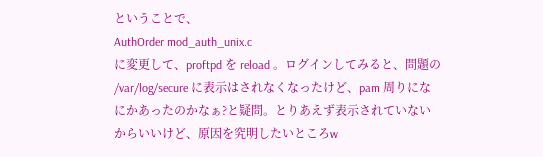ということで、
AuthOrder mod_auth_unix.c
に変更して、proftpd を reload 。ログインしてみると、問題の /var/log/secure に表示はされなくなったけど、pam 周りになにかあったのかなぁ?と疑問。とりあえず表示されていないからいいけど、原因を究明したいところw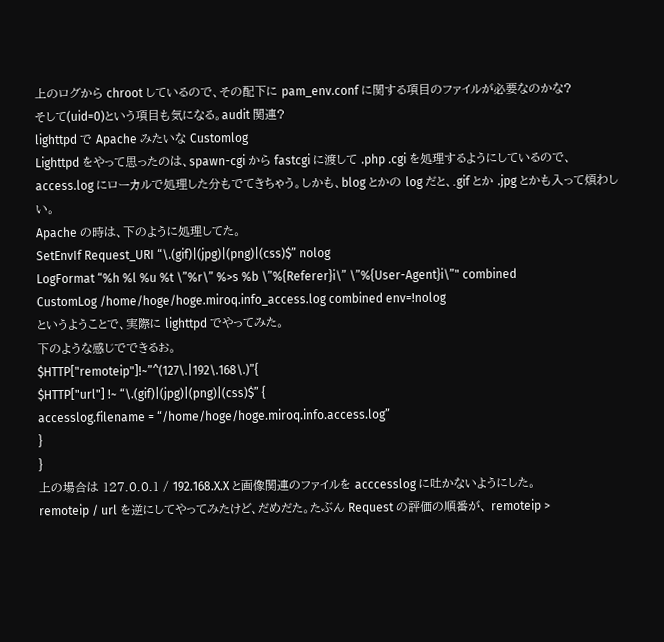上のログから chroot しているので、その配下に pam_env.conf に関する項目のファイルが必要なのかな?
そして(uid=0)という項目も気になる。audit 関連?
lighttpd で Apache みたいな Customlog
Lighttpd をやって思ったのは、spawn-cgi から fastcgi に渡して .php .cgi を処理するようにしているので、access.log にローカルで処理した分もでてきちゃう。しかも、blog とかの log だと、.gif とか .jpg とかも入って煩わしい。
Apache の時は、下のように処理してた。
SetEnvIf Request_URI “\.(gif)|(jpg)|(png)|(css)$” nolog
LogFormat “%h %l %u %t \”%r\” %>s %b \”%{Referer}i\” \”%{User-Agent}i\”" combined
CustomLog /home/hoge/hoge.miroq.info_access.log combined env=!nolog
というようことで、実際に lighttpd でやってみた。
下のような感じでできるお。
$HTTP["remoteip"]!~”^(127\.|192\.168\.)”{
$HTTP["url"] !~ “\.(gif)|(jpg)|(png)|(css)$” {
accesslog.filename = “/home/hoge/hoge.miroq.info.access.log”
}
}
上の場合は 127.0.0.1 / 192.168.X.X と画像関連のファイルを acccesslog に吐かないようにした。
remoteip / url を逆にしてやってみたけど、だめだた。たぶん Request の評価の順番が、 remoteip >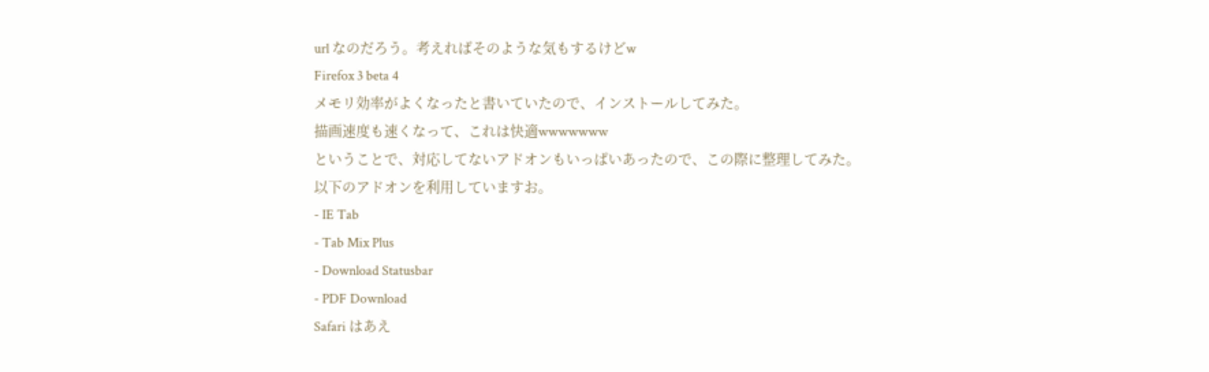url なのだろう。考えればそのような気もするけどw
Firefox 3 beta 4
メモリ効率がよくなったと書いていたので、インストールしてみた。
描画速度も速くなって、これは快適wwwwwww
ということで、対応してないアドオンもいっぱいあったので、この際に整理してみた。
以下のアドオンを利用していますお。
- IE Tab
- Tab Mix Plus
- Download Statusbar
- PDF Download
Safari はあえ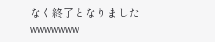なく終了となりましたwwwwwww